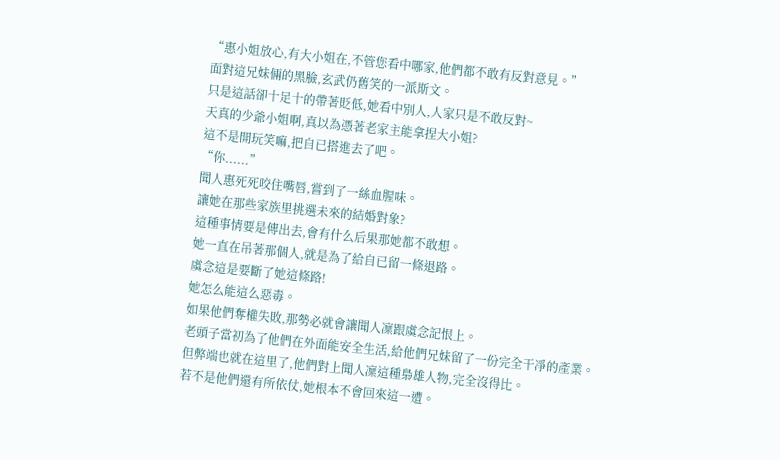“惠小姐放心,有大小姐在,不管您看中哪家,他們都不敢有反對意見。”
面對這兄妹倆的黑臉,玄武仍舊笑的一派斯文。
只是這話卻十足十的帶著貶低,她看中別人,人家只是不敢反對~
天真的少爺小姐啊,真以為憑著老家主能拿捏大小姐?
這不是開玩笑嘛,把自已搭進去了吧。
“你......”
聞人惠死死咬住嘴唇,嘗到了一絲血腥味。
讓她在那些家族里挑選未來的結婚對象?
這種事情要是傳出去,會有什么后果那她都不敢想。
她一直在吊著那個人,就是為了給自已留一條退路。
虞念這是要斷了她這條路!
她怎么能這么惡毒。
如果他們奪權失敗,那勢必就會讓聞人凜跟虞念記恨上。
老頭子當初為了他們在外面能安全生活,給他們兄妹留了一份完全干凈的產業。
但弊端也就在這里了,他們對上聞人凜這種梟雄人物,完全沒得比。
若不是他們還有所依仗,她根本不會回來這一遭。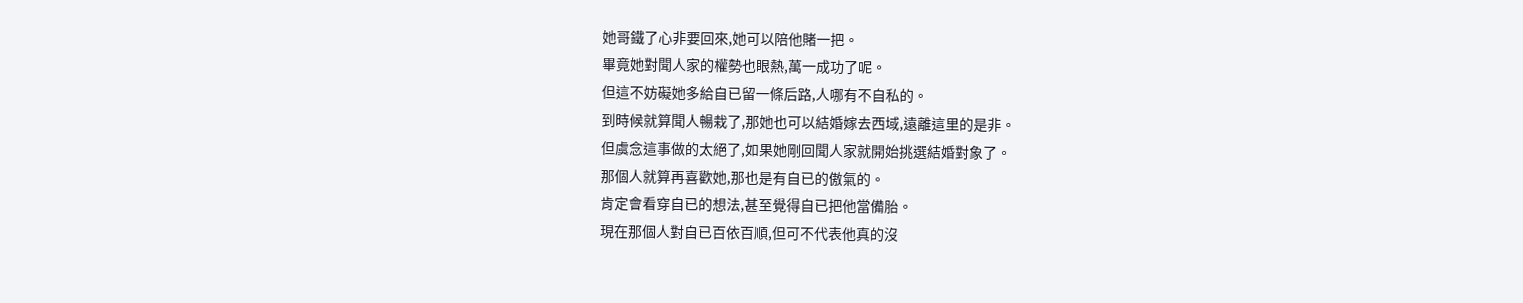她哥鐵了心非要回來,她可以陪他賭一把。
畢竟她對聞人家的權勢也眼熱,萬一成功了呢。
但這不妨礙她多給自已留一條后路,人哪有不自私的。
到時候就算聞人暢栽了,那她也可以結婚嫁去西域,遠離這里的是非。
但虞念這事做的太絕了,如果她剛回聞人家就開始挑選結婚對象了。
那個人就算再喜歡她,那也是有自已的傲氣的。
肯定會看穿自已的想法,甚至覺得自已把他當備胎。
現在那個人對自已百依百順,但可不代表他真的沒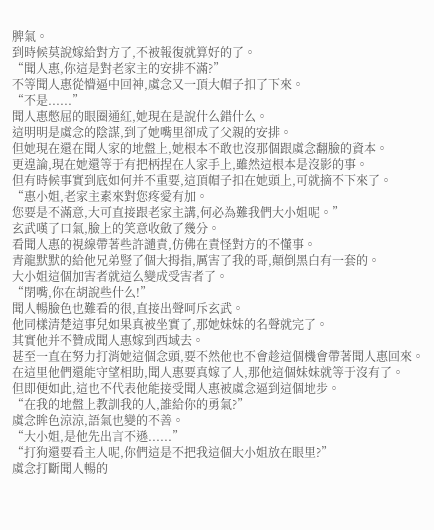脾氣。
到時候莫說嫁給對方了,不被報復就算好的了。
“聞人惠,你這是對老家主的安排不滿?”
不等聞人惠從懵逼中回神,虞念又一頂大帽子扣了下來。
“不是......”
聞人惠憋屈的眼圈通紅,她現在是說什么錯什么。
這明明是虞念的陰謀,到了她嘴里卻成了父親的安排。
但她現在還在聞人家的地盤上,她根本不敢也沒那個跟虞念翻臉的資本。
更遑論,現在她還等于有把柄捏在人家手上,雖然這根本是沒影的事。
但有時候事實到底如何并不重要,這頂帽子扣在她頭上,可就摘不下來了。
“惠小姐,老家主素來對您疼愛有加。
您要是不滿意,大可直接跟老家主講,何必為難我們大小姐呢。”
玄武嘆了口氣,臉上的笑意收斂了幾分。
看聞人惠的視線帶著些許譴責,仿佛在責怪對方的不懂事。
青龍默默的給他兄弟豎了個大拇指,厲害了我的哥,顛倒黑白有一套的。
大小姐這個加害者就這么變成受害者了。
“閉嘴,你在胡說些什么!”
聞人暢臉色也難看的很,直接出聲呵斥玄武。
他同樣清楚這事兒如果真被坐實了,那她妹妹的名聲就完了。
其實他并不贊成聞人惠嫁到西域去。
甚至一直在努力打消她這個念頭,要不然他也不會趁這個機會帶著聞人惠回來。
在這里他們還能守望相助,聞人惠要真嫁了人,那他這個妹妹就等于沒有了。
但即便如此,這也不代表他能接受聞人惠被虞念逼到這個地步。
“在我的地盤上教訓我的人,誰給你的勇氣?”
虞念眸色涼涼,語氣也變的不善。
“大小姐,是他先出言不遜......”
“打狗還要看主人呢,你們這是不把我這個大小姐放在眼里?”
虞念打斷聞人暢的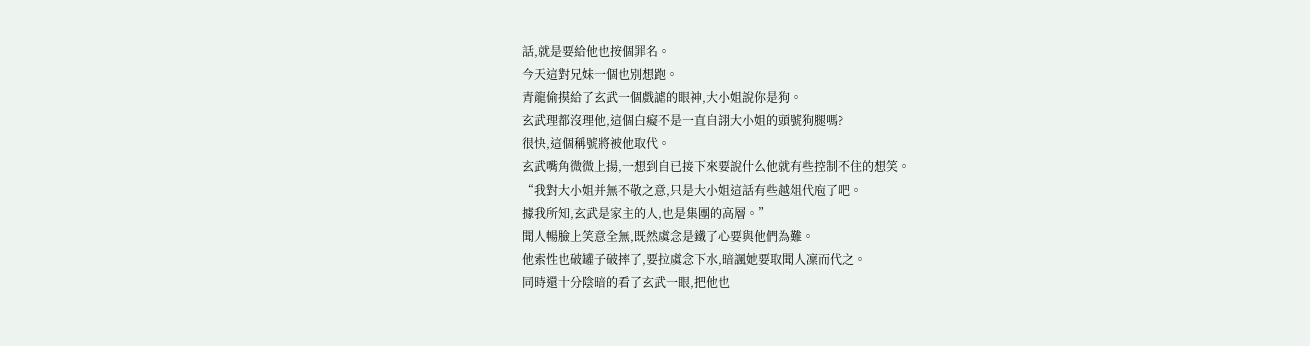話,就是要給他也按個罪名。
今天這對兄妹一個也別想跑。
青龍偷摸給了玄武一個戲謔的眼神,大小姐說你是狗。
玄武理都沒理他,這個白癡不是一直自詡大小姐的頭號狗腿嗎?
很快,這個稱號將被他取代。
玄武嘴角微微上揚,一想到自已接下來要說什么他就有些控制不住的想笑。
“我對大小姐并無不敬之意,只是大小姐這話有些越俎代庖了吧。
據我所知,玄武是家主的人,也是集團的高層。”
聞人暢臉上笑意全無,既然虞念是鐵了心要與他們為難。
他索性也破罐子破摔了,要拉虞念下水,暗諷她要取聞人凜而代之。
同時還十分陰暗的看了玄武一眼,把他也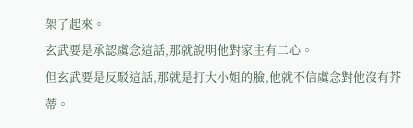架了起來。
玄武要是承認虞念這話,那就說明他對家主有二心。
但玄武要是反駁這話,那就是打大小姐的臉,他就不信虞念對他沒有芥蒂。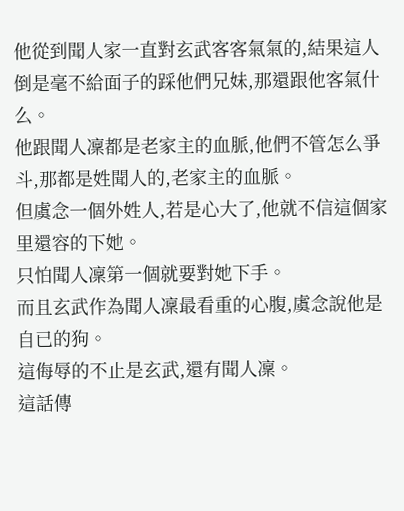他從到聞人家一直對玄武客客氣氣的,結果這人倒是毫不給面子的踩他們兄妹,那還跟他客氣什么。
他跟聞人凜都是老家主的血脈,他們不管怎么爭斗,那都是姓聞人的,老家主的血脈。
但虞念一個外姓人,若是心大了,他就不信這個家里還容的下她。
只怕聞人凜第一個就要對她下手。
而且玄武作為聞人凜最看重的心腹,虞念說他是自已的狗。
這侮辱的不止是玄武,還有聞人凜。
這話傳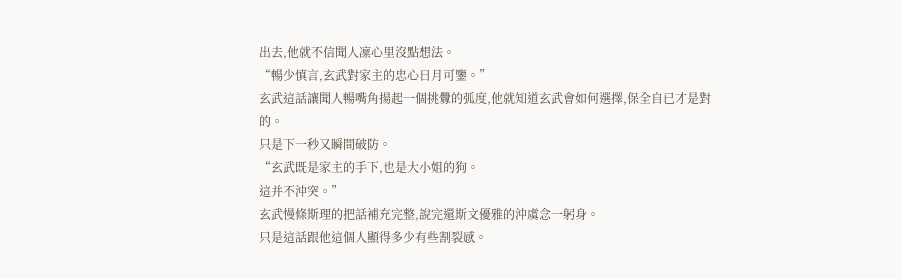出去,他就不信聞人凜心里沒點想法。
“暢少慎言,玄武對家主的忠心日月可鑒。”
玄武這話讓聞人暢嘴角揚起一個挑釁的弧度,他就知道玄武會如何選擇,保全自已才是對的。
只是下一秒又瞬間破防。
“玄武既是家主的手下,也是大小姐的狗。
這并不沖突。”
玄武慢條斯理的把話補充完整,說完還斯文優雅的沖虞念一躬身。
只是這話跟他這個人顯得多少有些割裂感。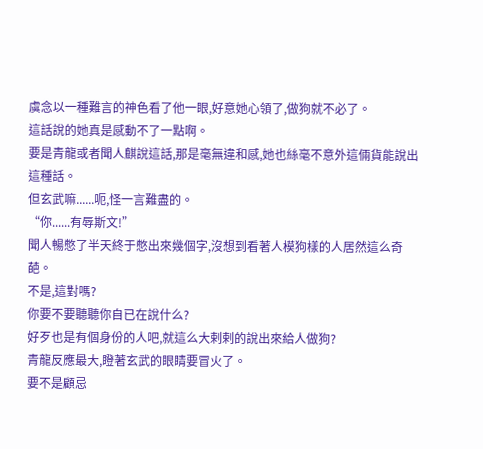虞念以一種難言的神色看了他一眼,好意她心領了,做狗就不必了。
這話說的她真是感動不了一點啊。
要是青龍或者聞人麒說這話,那是毫無違和感,她也絲毫不意外這倆貨能說出這種話。
但玄武嘛......呃,怪一言難盡的。
“你......有辱斯文!”
聞人暢憋了半天終于憋出來幾個字,沒想到看著人模狗樣的人居然這么奇葩。
不是,這對嗎?
你要不要聽聽你自已在說什么?
好歹也是有個身份的人吧,就這么大剌剌的說出來給人做狗?
青龍反應最大,瞪著玄武的眼睛要冒火了。
要不是顧忌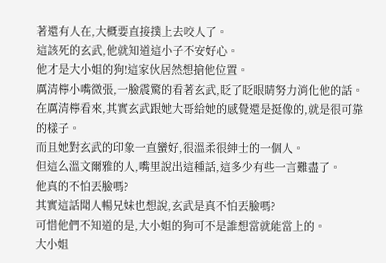著還有人在,大概要直接撲上去咬人了。
這該死的玄武,他就知道這小子不安好心。
他才是大小姐的狗!這家伙居然想搶他位置。
厲清檸小嘴微張,一臉震驚的看著玄武,眨了眨眼睛努力消化他的話。
在厲清檸看來,其實玄武跟她大哥給她的感覺還是挺像的,就是很可靠的樣子。
而且她對玄武的印象一直蠻好,很溫柔很紳士的一個人。
但這么溫文爾雅的人,嘴里說出這種話,這多少有些一言難盡了。
他真的不怕丟臉嗎?
其實這話聞人暢兄妹也想說,玄武是真不怕丟臉嗎?
可惜他們不知道的是,大小姐的狗可不是誰想當就能當上的。
大小姐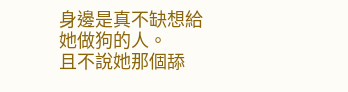身邊是真不缺想給她做狗的人。
且不說她那個舔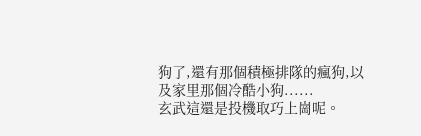狗了,還有那個積極排隊的瘋狗,以及家里那個冷酷小狗......
玄武這還是投機取巧上崗呢。